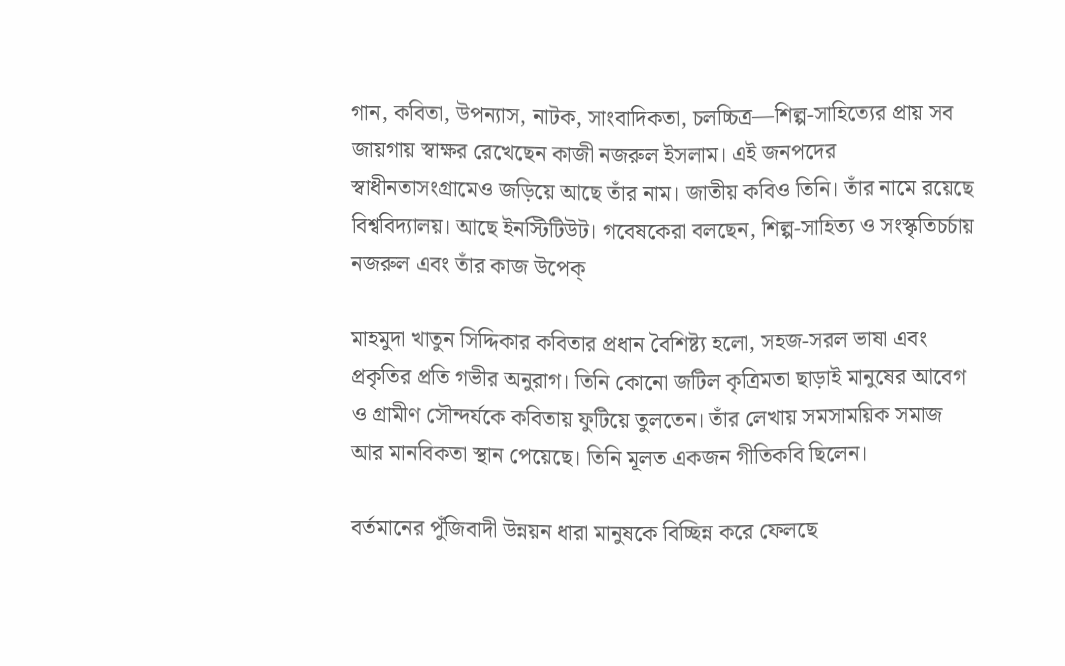গান, কবিতা, উপন্যাস, নাটক, সাংবাদিকতা, চলচ্চিত্র—শিল্প-সাহিত্যের প্রায় সব জায়গায় স্বাক্ষর রেখেছেন কাজী নজরুল ইসলাম। এই জনপদের স্বাধীনতাসংগ্রামেও জড়িয়ে আছে তাঁর নাম। জাতীয় কবিও তিনি। তাঁর নামে রয়েছে বিশ্ববিদ্যালয়। আছে ইনস্টিটিউট। গবেষকেরা বলছেন, শিল্প-সাহিত্য ও সংস্কৃতিচর্চায় নজরুল এবং তাঁর কাজ উপেক্

মাহমুদা খাতুন সিদ্দিকার কবিতার প্রধান বৈশিষ্ট্য হলো, সহজ-সরল ভাষা এবং প্রকৃতির প্রতি গভীর অনুরাগ। তিনি কোনো জটিল কৃত্রিমতা ছাড়াই মানুষের আবেগ ও গ্রামীণ সৌন্দর্যকে কবিতায় ফুটিয়ে তুলতেন। তাঁর লেখায় সমসাময়িক সমাজ আর মানবিকতা স্থান পেয়েছে। তিনি মূলত একজন গীতিকবি ছিলেন।

বর্তমানের পুঁজিবাদী উন্নয়ন ধারা মানুষকে বিচ্ছিন্ন করে ফেলছে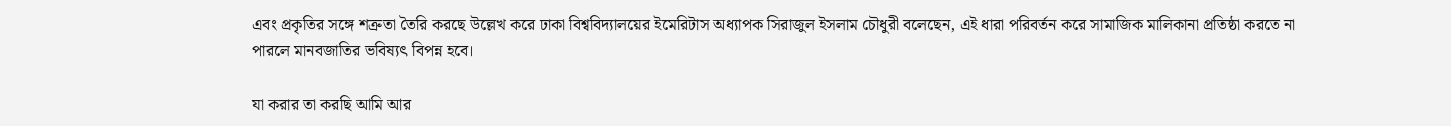এবং প্রকৃতির সঙ্গে শত্রুতা তৈরি করছে উল্লেখ করে ঢাকা বিশ্ববিদ্যালয়ের ইমেরিটাস অধ্যাপক সিরাজুল ইসলাম চৌধুরী বলেছেন, এই ধারা পরিবর্তন করে সামাজিক মালিকানা প্রতিষ্ঠা করতে না পারলে মানবজাতির ভবিষ্যৎ বিপন্ন হবে।

যা করার তা করছি আমি আর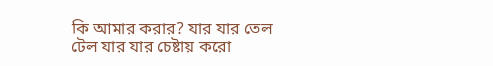কি আমার করার? যার যার তেল টেল যার যার চেষ্টায় করো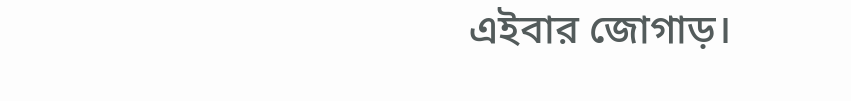এইবার জোগাড়।